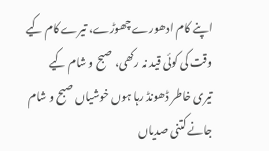اپنے کام ادھورے چھوڑے، تیرے کام کیے
وقت کی کوئی قید نہ رکھی، صبح و شام کیے
تیری خاطر ڈھونڈ رہا ہوں خوشیاں صبح و شام
جانے کتنی صدیاں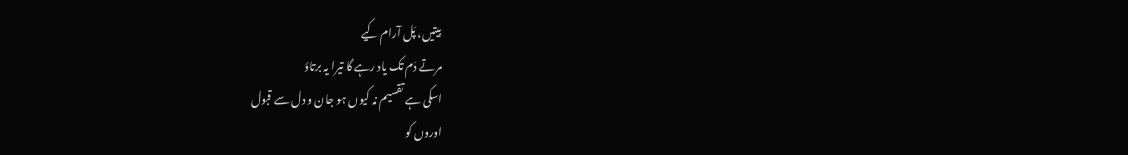بِیتیں، پَل آرام کیے
مرتے دَم تک یاد رہے گا تیرا یہ برتاؤ
اسکی ہے تقسیم نہ کیوں ہو جان و دل سے قبول
اوروں کو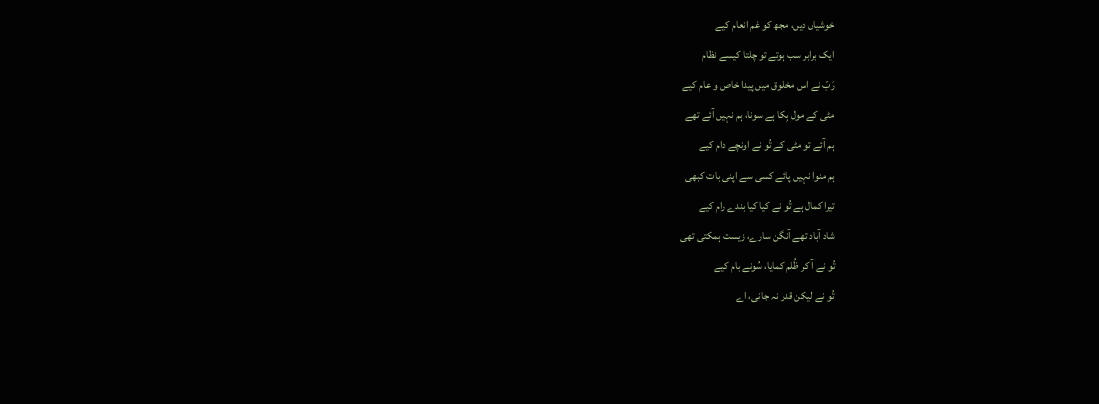خوشیاں دیں، مجھ کو غم انعام کیے
ایک برابر سب ہوتے تو چلتا کیسے نظام
رَبّ نے اس مخلوق میں پیدا خاص و عام کیے
مٹی کے مول بِکا ہے سونا، ہم نہیں آئے تھے
ہم آئے تو مٹی کے تُو نے اونچے دام کیے
ہم منوا نہیں پائے کسی سے اپنی بات کبھی
تیرا کمال ہے تُو نے کیا کیا بندے رام کیے
شاد آباد تھے آنگن سارے، زیست ہمکتی تھی
تُو نے آ کر ظُلم کمایا، سُونے بام کیے
تُو نے لیکن قدر نہ جانی، اے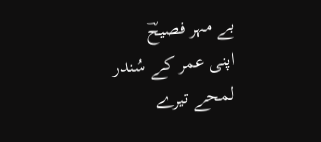بے مہر فصیحؔ
اپنی عمر کے سُندر لمحے تیرے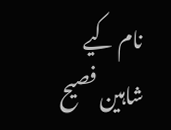نام کیے
شاہین فصیح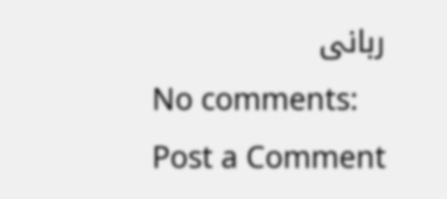ربانی
No comments:
Post a Comment